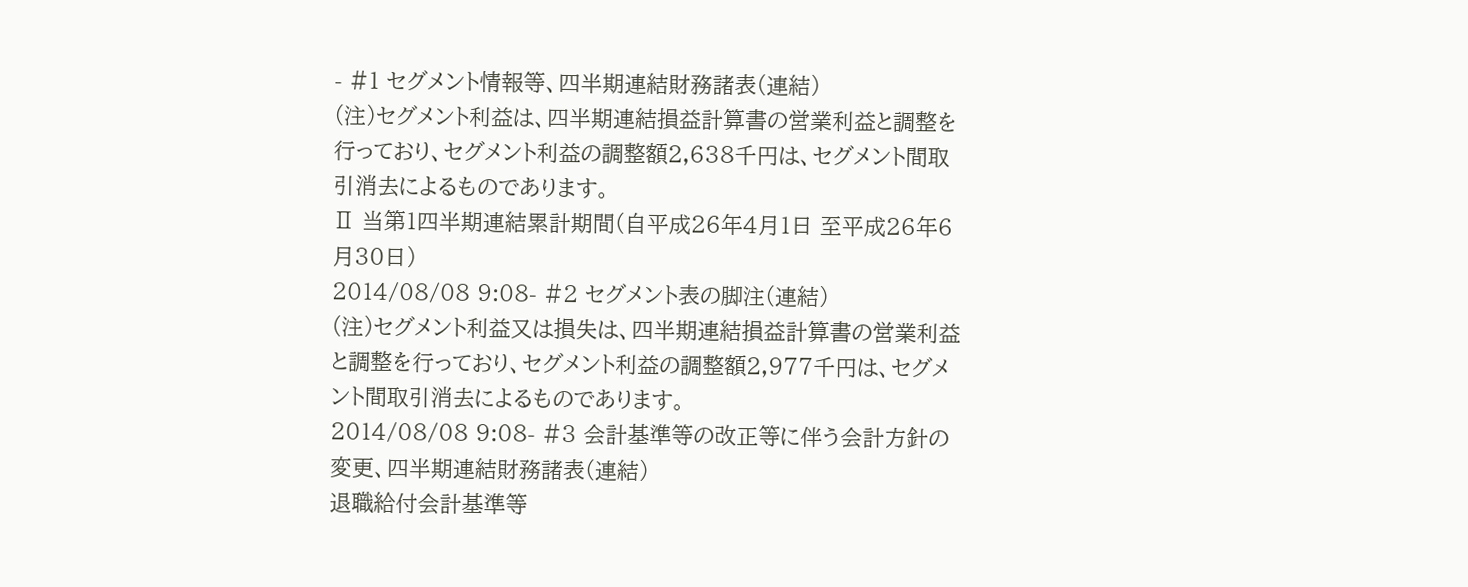- #1 セグメント情報等、四半期連結財務諸表(連結)
(注)セグメント利益は、四半期連結損益計算書の営業利益と調整を行っており、セグメント利益の調整額2,638千円は、セグメント間取引消去によるものであります。
Ⅱ 当第1四半期連結累計期間(自平成26年4月1日 至平成26年6月30日)
2014/08/08 9:08- #2 セグメント表の脚注(連結)
(注)セグメント利益又は損失は、四半期連結損益計算書の営業利益と調整を行っており、セグメント利益の調整額2,977千円は、セグメント間取引消去によるものであります。
2014/08/08 9:08- #3 会計基準等の改正等に伴う会計方針の変更、四半期連結財務諸表(連結)
退職給付会計基準等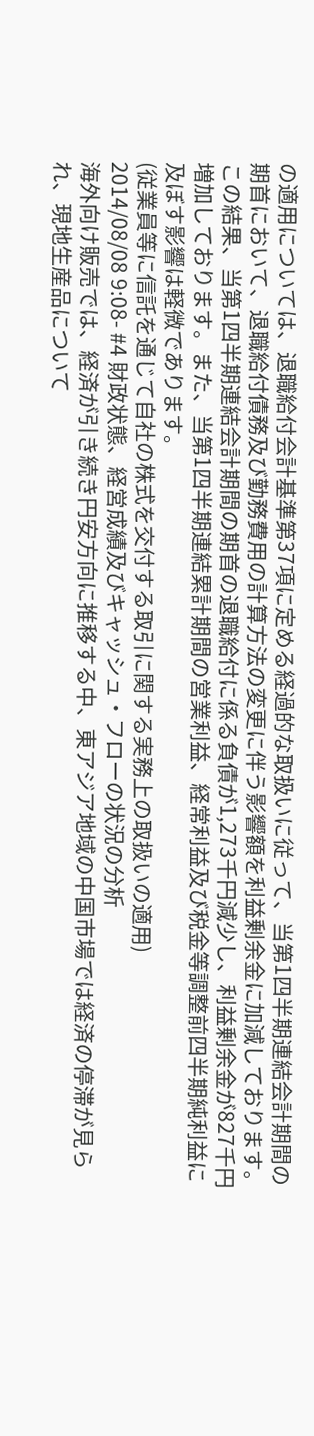の適用については、退職給付会計基準第37項に定める経過的な取扱いに従って、当第1四半期連結会計期間の期首において、退職給付債務及び勤務費用の計算方法の変更に伴う影響額を利益剰余金に加減しております。
この結果、当第1四半期連結会計期間の期首の退職給付に係る負債が1,273千円減少し、利益剰余金が827千円増加しております。また、当第1四半期連結累計期間の営業利益、経常利益及び税金等調整前四半期純利益に及ぼす影響は軽微であります。
(従業員等に信託を通じて自社の株式を交付する取引に関する実務上の取扱いの適用)
2014/08/08 9:08- #4 財政状態、経営成績及びキャッシュ・フローの状況の分析
海外向け販売では、経済が引き続き円安方向に推移する中、東アジア地域の中国市場では経済の停滞が見られ、現地生産品について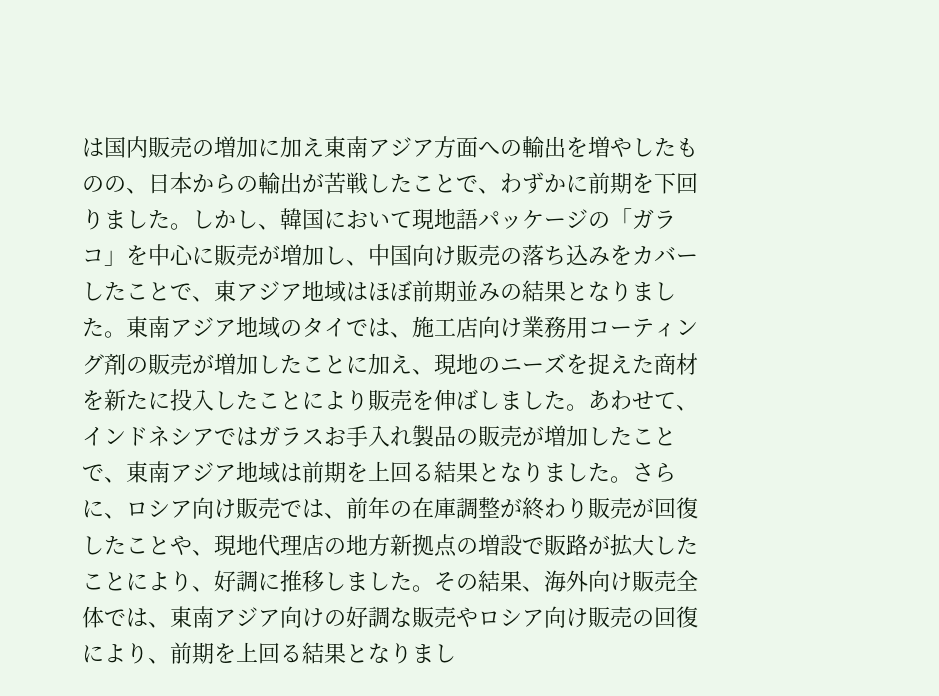は国内販売の増加に加え東南アジア方面への輸出を増やしたものの、日本からの輸出が苦戦したことで、わずかに前期を下回りました。しかし、韓国において現地語パッケージの「ガラコ」を中心に販売が増加し、中国向け販売の落ち込みをカバーしたことで、東アジア地域はほぼ前期並みの結果となりました。東南アジア地域のタイでは、施工店向け業務用コーティング剤の販売が増加したことに加え、現地のニーズを捉えた商材を新たに投入したことにより販売を伸ばしました。あわせて、インドネシアではガラスお手入れ製品の販売が増加したことで、東南アジア地域は前期を上回る結果となりました。さらに、ロシア向け販売では、前年の在庫調整が終わり販売が回復したことや、現地代理店の地方新拠点の増設で販路が拡大したことにより、好調に推移しました。その結果、海外向け販売全体では、東南アジア向けの好調な販売やロシア向け販売の回復により、前期を上回る結果となりまし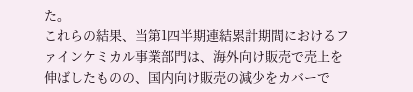た。
これらの結果、当第1四半期連結累計期間におけるファインケミカル事業部門は、海外向け販売で売上を伸ばしたものの、国内向け販売の減少をカバーで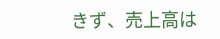きず、売上高は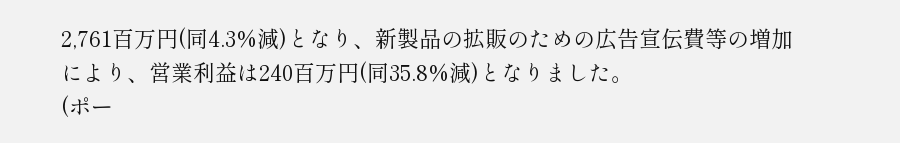2,761百万円(同4.3%減)となり、新製品の拡販のための広告宣伝費等の増加により、営業利益は240百万円(同35.8%減)となりました。
(ポー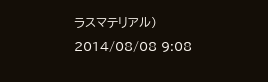ラスマテリアル)
2014/08/08 9:08